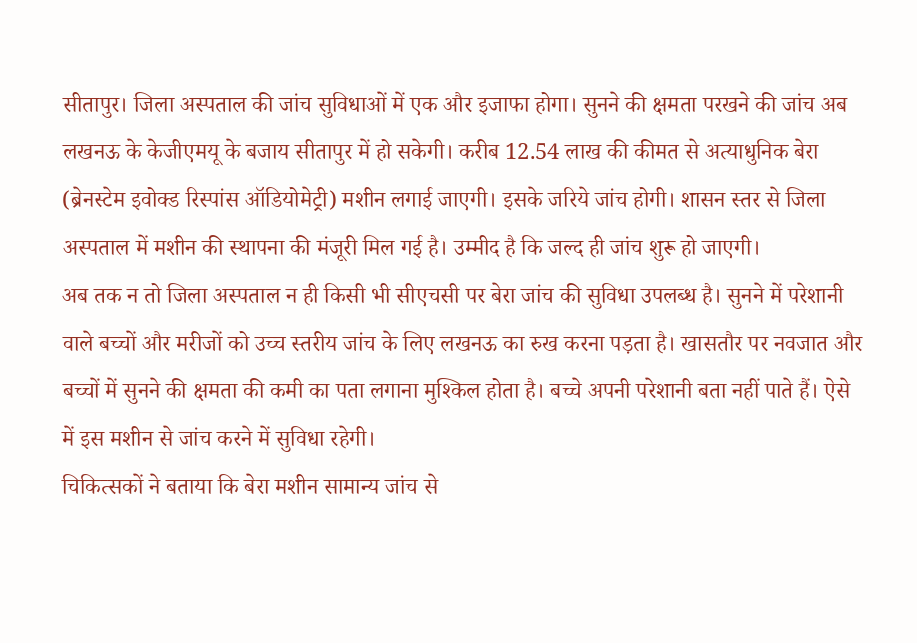सीतापुर। जिला अस्पताल की जांच सुविधाओं में एक और इजाफा होगा। सुनने की क्षमता परखने की जांच अब लखनऊ के केजीएमयू के बजाय सीतापुर में हो सकेगी। करीब 12.54 लाख की कीमत से अत्याधुनिक बेरा (ब्रेनस्टेम इवोक्ड रिस्पांस ऑडियोमेट्री) मशीन लगाई जाएगी। इसके जरिये जांच होगी। शासन स्तर से जिला अस्पताल में मशीन की स्थापना की मंजूरी मिल गई है। उम्मीद है कि जल्द ही जांच शुरू हो जाएगी।
अब तक न तो जिला अस्पताल न ही किसी भी सीएचसी पर बेरा जांच की सुविधा उपलब्ध है। सुनने में परेशानी वाले बच्चों और मरीजों को उच्च स्तरीय जांच के लिए लखनऊ का रुख करना पड़ता है। खासतौर पर नवजात और बच्चों में सुनने की क्षमता की कमी का पता लगाना मुश्किल होता है। बच्चे अपनी परेशानी बता नहीं पाते हैं। ऐसे में इस मशीन से जांच करने में सुविधा रहेगी।
चिकित्सकों ने बताया कि बेरा मशीन सामान्य जांच से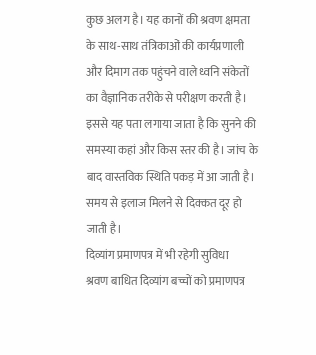कुछ अलग है। यह कानों की श्रवण क्षमता के साथ-साथ तंत्रिकाओं की कार्यप्रणाली और दिमाग तक पहुंचने वाले ध्वनि संकेतों का वैज्ञानिक तरीके से परीक्षण करती है। इससे यह पता लगाया जाता है कि सुनने की समस्या कहां और किस स्तर की है। जांच के बाद वास्तविक स्थिति पकड़ में आ जाती है। समय से इलाज मिलने से दिक्कत दूर हो जाती है।
दिव्यांग प्रमाणपत्र में भी रहेगी सुविधा
श्रवण बाधित दिव्यांग बच्चों को प्रमाणपत्र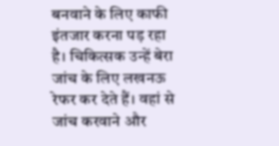बनवाने के लिए काफी इंतजार करना पड़ रहा है। चिकित्सक उन्हें बेरा जांच के लिए लखनऊ रेफर कर देते हैं। वहां से जांच करवाने और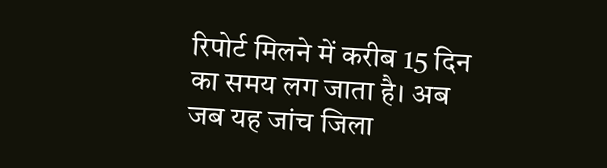रिपोर्ट मिलने में करीब 15 दिन का समय लग जाता है। अब जब यह जांच जिला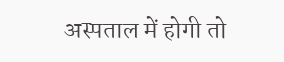अस्पताल में होगी तो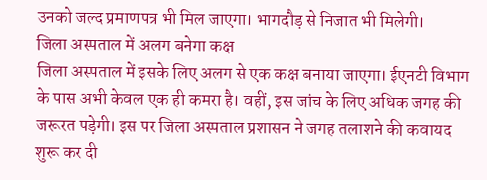उनको जल्द प्रमाणपत्र भी मिल जाएगा। भागदौड़ से निजात भी मिलेगी।
जिला अस्पताल में अलग बनेगा कक्ष
जिला अस्पताल में इसके लिए अलग से एक कक्ष बनाया जाएगा। ईएनटी विभाग के पास अभी केवल एक ही कमरा है। वहीं, इस जांच के लिए अधिक जगह की जरूरत पड़ेगी। इस पर जिला अस्पताल प्रशासन ने जगह तलाशने की कवायद शुरू कर दी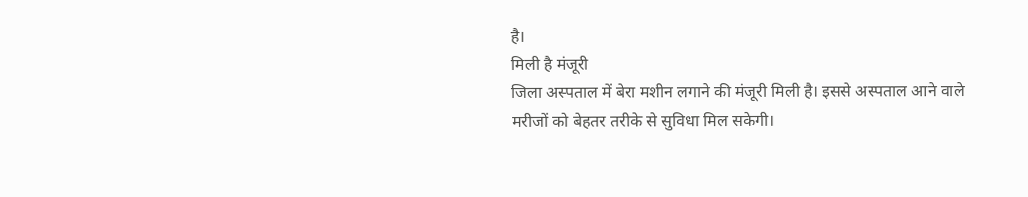है।
मिली है मंजूरी
जिला अस्पताल में बेरा मशीन लगाने की मंजूरी मिली है। इससे अस्पताल आने वाले मरीजों को बेहतर तरीके से सुविधा मिल सकेगी।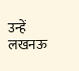उन्हें लखनऊ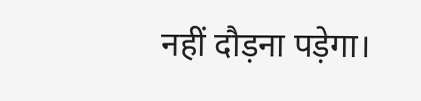नहीं दौड़ना पड़ेगा।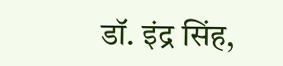डॉ. इंद्र सिंह,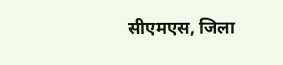सीएमएस, जिला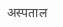अस्पताल